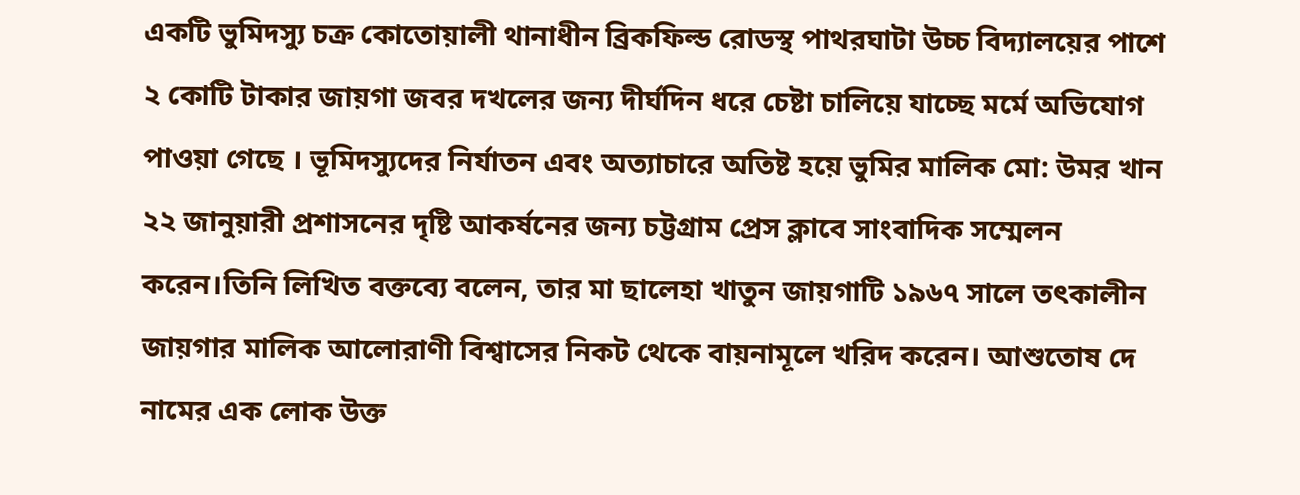একটি ভুমিদস্যু চক্র কোতোয়ালী থানাধীন ব্রিকফিল্ড রোডস্থ পাথরঘাটা উচ্চ বিদ্যালয়ের পাশে ২ কোটি টাকার জায়গা জবর দখলের জন্য দীর্ঘদিন ধরে চেষ্টা চালিয়ে যাচ্ছে মর্মে অভিযোগ পাওয়া গেছে । ভূমিদস্যুদের নির্যাতন এবং অত্যাচারে অতিষ্ট হয়ে ভুমির মালিক মো: উমর খান ২২ জানুয়ারী প্রশাসনের দৃষ্টি আকর্ষনের জন্য চট্টগ্রাম প্রেস ক্লাবে সাংবাদিক সম্মেলন করেন।তিনি লিখিত বক্তব্যে বলেন, তার মা ছালেহা খাতুন জায়গাটি ১৯৬৭ সালে তৎকালীন জায়গার মালিক আলোরাণী বিশ্বাসের নিকট থেকে বায়নামূলে খরিদ করেন। আশুতোষ দে নামের এক লোক উক্ত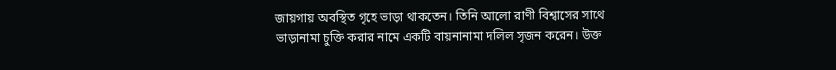জায়গায় অবস্থিত গৃহে ভাড়া থাকতেন। তিনি আলো রাণী বিশ্বাসের সাথে ভাড়ানামা চুক্তি করার নামে একটি বায়নানামা দলিল সৃজন করেন। উক্ত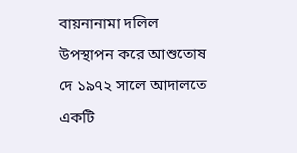বায়নানামা দলিল উপস্থাপন করে আশুতোষ দে ১৯৭২ সালে আদালতে একটি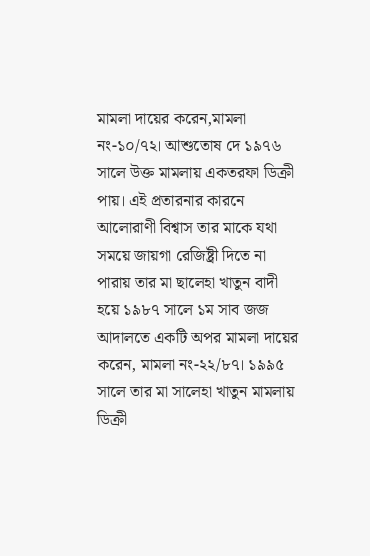মামলা দায়ের করেন,মামলা নং-১০/৭২। আশুতোষ দে ১৯৭৬ সালে উক্ত মামলায় একতরফা ডিক্রী পায়। এই প্রতারনার কারনে আলোরাণী বিশ্বাস তার মাকে যথা সময়ে জায়গা রেজিষ্ট্রী দিতে না পারায় তার মা ছালেহা খাতুন বাদী হয়ে ১৯৮৭ সালে ১ম সাব জজ আদালতে একটি অপর মামলা দায়ের করেন, মামলা নং-২২/৮৭। ১৯৯৫ সালে তার মা সালেহা খাতুন মামলায় ডিক্রী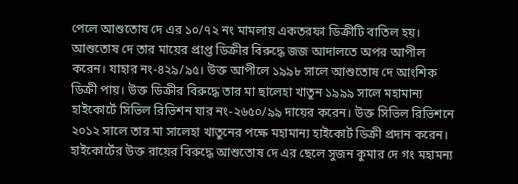পেলে আশুতোষ দে এর ১০/৭২ নং মামলায় একতরফা ডিক্রীটি বাতিল হয়। আশুতোষ দে তার মায়ের প্রাপ্ত ডিক্রীর বিরুদ্ধে জজ আদালতে অপর আপীল করেন। যাহার নং-৪২৯/৯৫। উক্ত আপীলে ১৯৯৮ সালে আশুতোষ দে আংশিক ডিক্রী পায়। উক্ত ডিক্রীর বিরুদ্ধে তার মা ছালেহা খাতুন ১৯৯৯ সালে মহামান্য হাইকোর্টে সিভিল রিভিশন যার নং-২৬৫০/৯৯ দায়ের করেন। উক্ত সিভিল রিভিশনে ২০১২ সালে তার মা সালেহা খাতুনের পক্ষে মহামান্য হাইকোর্ট ডিক্রী প্রদান করেন। হাইকোর্টের উক্ত রায়ের বিরুদ্ধে আশুতোষ দে এর ছেলে সুজন কুমার দে গং মহামন্য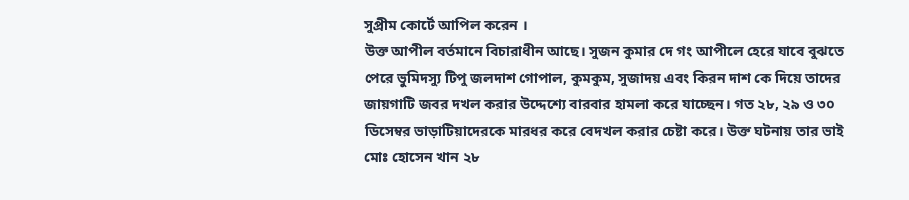সুপ্রীম কোর্টে আপিল করেন ।
উক্ত আপীল বর্তমানে বিচারাধীন আছে। সুজন কুমার দে গং আপীলে হেরে যাবে বুঝতে পেরে ভুমিদস্যু টিপু জলদাশ গোপাল, কুমকুম, সুজাদয় এবং কিরন দাশ কে দিয়ে তাদের জায়গাটি জবর দখল করার উদ্দেশ্যে বারবার হামলা করে যাচ্ছেন। গত ২৮, ২৯ ও ৩০ ডিসেম্বর ভাড়াটিয়াদেরকে মারধর করে বেদখল করার চেষ্টা করে। উক্ত ঘটনায় তার ভাই মোঃ হোসেন খান ২৮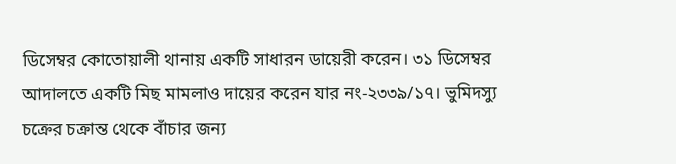ডিসেম্বর কোতোয়ালী থানায় একটি সাধারন ডায়েরী করেন। ৩১ ডিসেম্বর আদালতে একটি মিছ মামলাও দায়ের করেন যার নং-২৩৩৯/১৭। ভুমিদস্যু চক্রের চক্রান্ত থেকে বাঁচার জন্য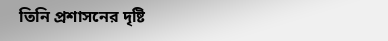তিনি প্রশাসনের দৃষ্টি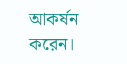আকর্ষন করেন।